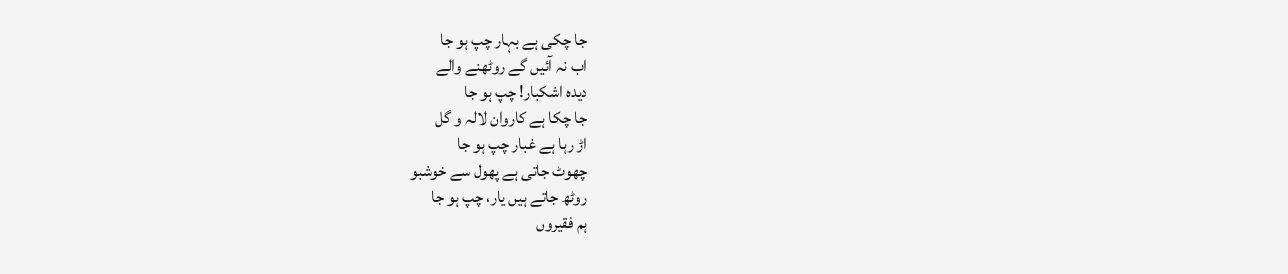جا چکی ہے بہار چپ ہو جا
اب نہ آئیں گے روٹھنے والے
دیدہ اشکبار! چپ ہو جا
جا چکا ہے کاروان لالہ و گل
اڑ رہا ہے غبار چپ ہو جا
چھوٹ جاتی ہے پھول سے خوشبو
روٹھ جاتے ہیں یار، چپ ہو جا
ہم فقیروں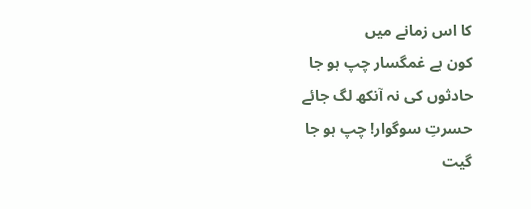کا اس زمانے میں
کون ہے غمگسار چپ ہو جا
حادثوں کی نہ آنکھ لگ جائے
حسرتِ سوگوار! چپ ہو جا
گیت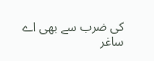کی ضرب سے بھی اے ساغر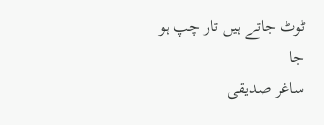ٹوٹ جاتے ہیں تار چپ ہو جا
ساغر صدیقی